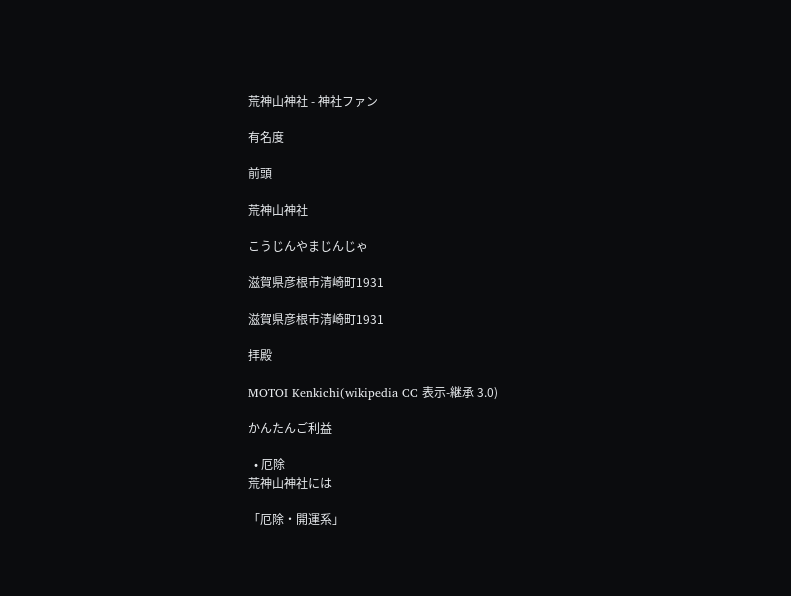荒神山神社 - 神社ファン

有名度

前頭

荒神山神社

こうじんやまじんじゃ

滋賀県彦根市清崎町1931

滋賀県彦根市清崎町1931

拝殿

MOTOI Kenkichi(wikipedia CC 表示-継承 3.0)

かんたんご利益

  • 厄除
荒神山神社には

「厄除・開運系」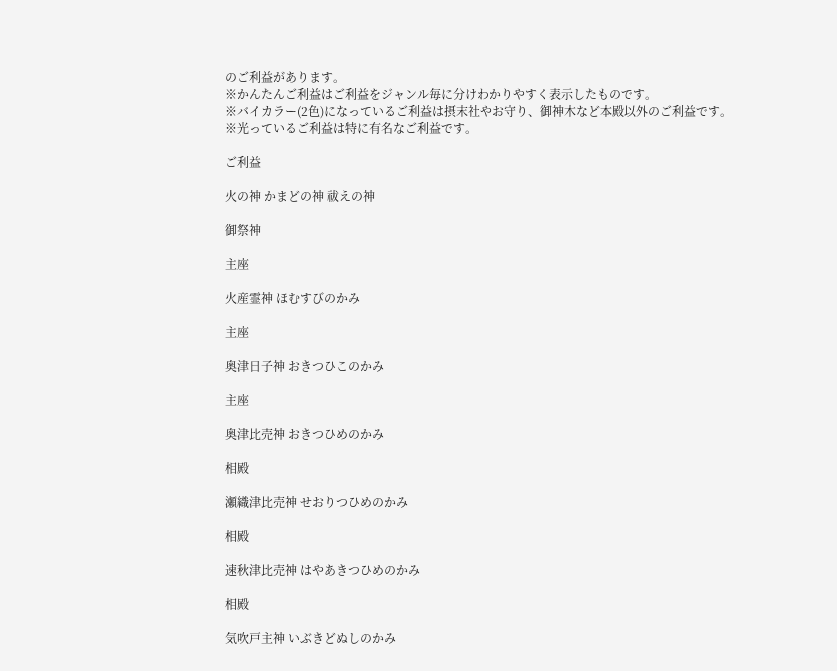のご利益があります。
※かんたんご利益はご利益をジャンル毎に分けわかりやすく表示したものです。
※バイカラー(2色)になっているご利益は摂末社やお守り、御神木など本殿以外のご利益です。
※光っているご利益は特に有名なご利益です。

ご利益

火の神 かまどの神 祓えの神

御祭神

主座

火産霊神 ほむすびのかみ

主座

奥津日子神 おきつひこのかみ

主座

奥津比売神 おきつひめのかみ

相殿

瀬織津比売神 せおりつひめのかみ

相殿

速秋津比売神 はやあきつひめのかみ

相殿

気吹戸主神 いぶきどぬしのかみ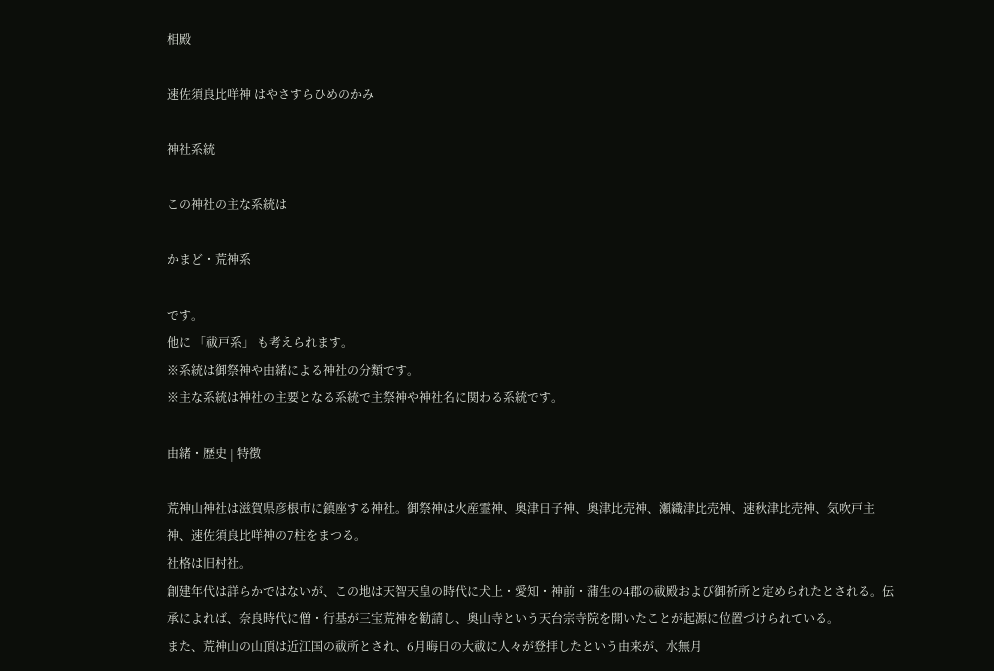相殿

速佐須良比咩神 はやさすらひめのかみ

神社系統

この神社の主な系統は

かまど・荒神系

です。
他に 「祓戸系」 も考えられます。
※系統は御祭神や由緒による神社の分類です。
※主な系統は神社の主要となる系統で主祭神や神社名に関わる系統です。

由緒・歴史 | 特徴

荒神山神社は滋賀県彦根市に鎮座する神社。御祭神は火産霊神、奥津日子神、奥津比売神、瀬織津比売神、速秋津比売神、気吹戸主神、速佐須良比咩神の7柱をまつる。
社格は旧村社。
創建年代は詳らかではないが、この地は天智天皇の時代に犬上・愛知・神前・蒲生の4郡の祓殿および御祈所と定められたとされる。伝承によれば、奈良時代に僧・行基が三宝荒神を勧請し、奥山寺という天台宗寺院を開いたことが起源に位置づけられている。
また、荒神山の山頂は近江国の祓所とされ、6月晦日の大祓に人々が登拝したという由来が、水無月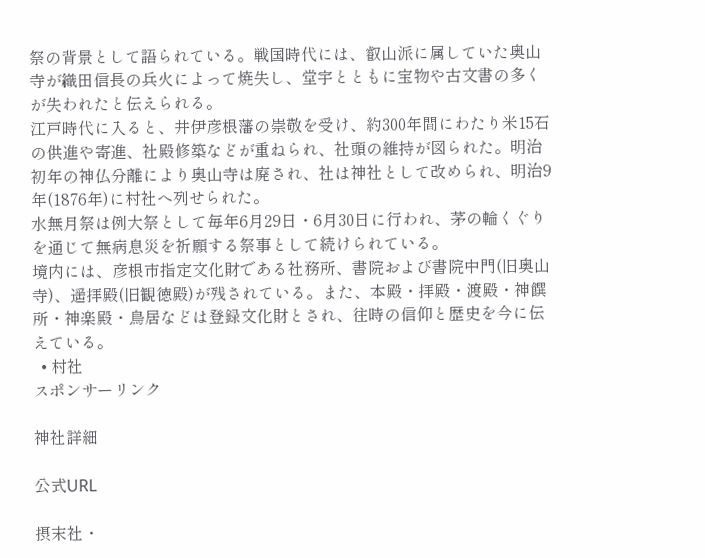祭の背景として語られている。戦国時代には、叡山派に属していた奥山寺が織田信長の兵火によって焼失し、堂宇とともに宝物や古文書の多くが失われたと伝えられる。
江戸時代に入ると、井伊彦根藩の崇敬を受け、約300年間にわたり米15石の供進や寄進、社殿修築などが重ねられ、社頭の維持が図られた。明治初年の神仏分離により奥山寺は廃され、社は神社として改められ、明治9年(1876年)に村社へ列せられた。
水無月祭は例大祭として毎年6月29日・6月30日に行われ、茅の輪くぐりを通じて無病息災を祈願する祭事として続けられている。
境内には、彦根市指定文化財である社務所、書院および書院中門(旧奥山寺)、遥拝殿(旧観徳殿)が残されている。また、本殿・拝殿・渡殿・神饌所・神楽殿・鳥居などは登録文化財とされ、往時の信仰と歴史を今に伝えている。
  • 村社
スポンサーリンク

神社詳細

公式URL

摂末社・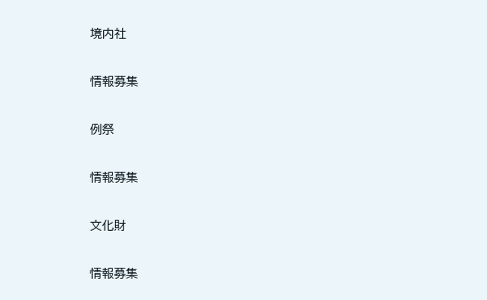境内社

情報募集

例祭

情報募集

文化財

情報募集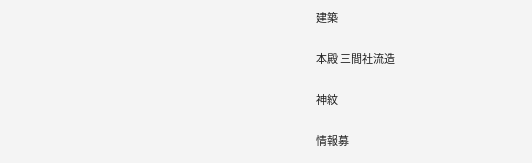建築

本殿 三間社流造

神紋

情報募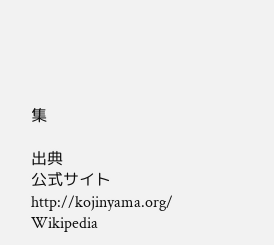集

出典
公式サイト
http://kojinyama.org/
Wikipedia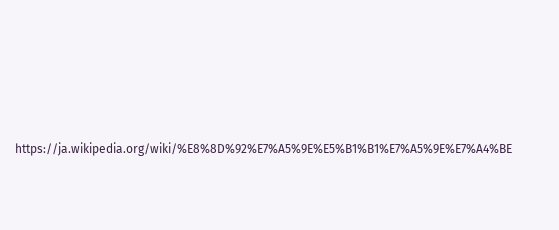https://ja.wikipedia.org/wiki/%E8%8D%92%E7%A5%9E%E5%B1%B1%E7%A5%9E%E7%A4%BE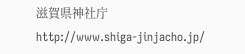滋賀県神社庁
http://www.shiga-jinjacho.jp/